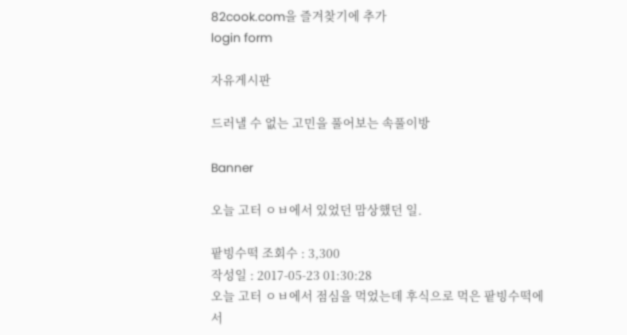82cook.com을 즐겨찾기에 추가
login form

자유게시판

드러낼 수 없는 고민을 풀어보는 속풀이방

Banner

오늘 고터 ㅇㅂ에서 있었던 맘상했던 일.

팥빙수떡 조회수 : 3,300
작성일 : 2017-05-23 01:30:28
오늘 고터 ㅇㅂ에서 점심을 먹었는데 후식으로 먹은 팥빙수떡에서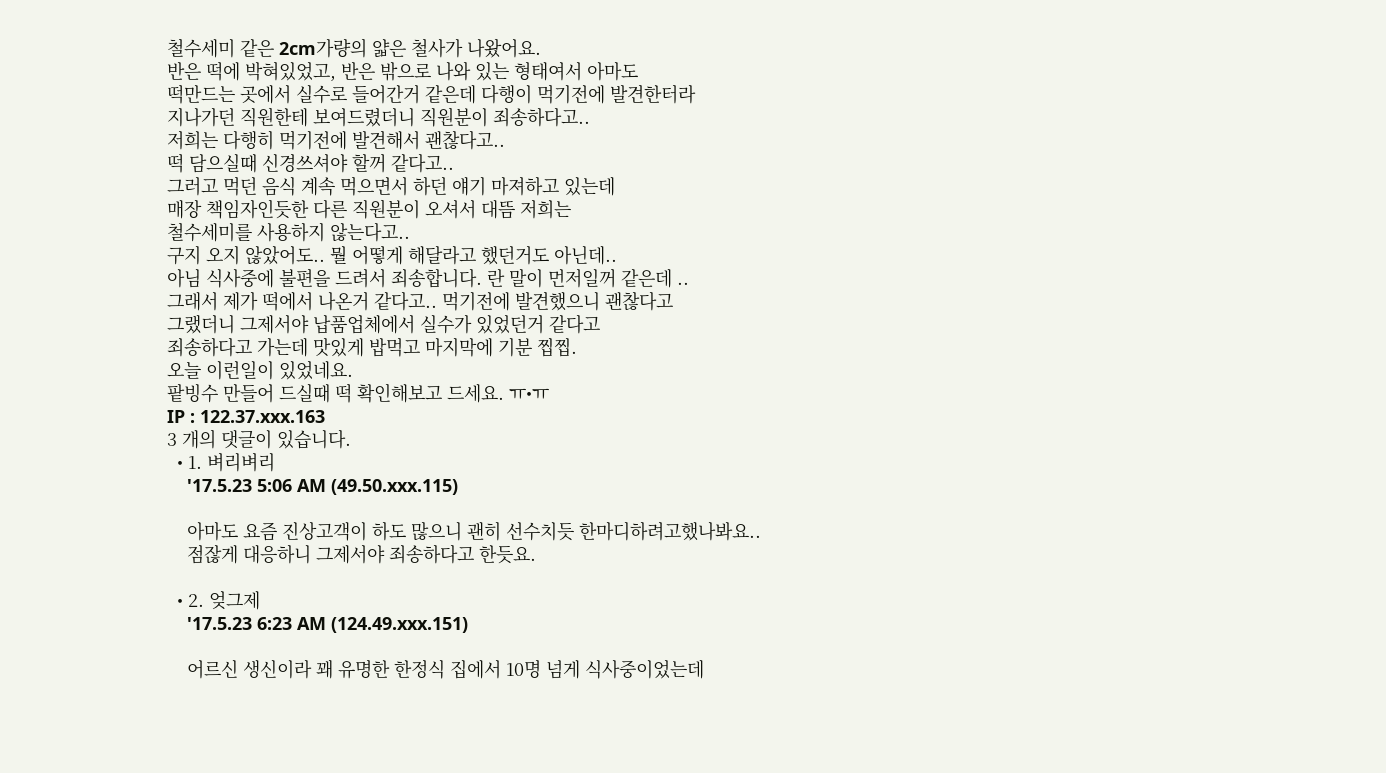철수세미 같은 2cm가량의 얇은 철사가 나왔어요.
반은 떡에 박혀있었고, 반은 밖으로 나와 있는 형태여서 아마도
떡만드는 곳에서 실수로 들어간거 같은데 다행이 먹기전에 발견한터라
지나가던 직원한테 보여드렸더니 직원분이 죄송하다고..
저희는 다행히 먹기전에 발견해서 괜찮다고..
떡 담으실때 신경쓰셔야 할꺼 같다고..
그러고 먹던 음식 계속 먹으면서 하던 얘기 마져하고 있는데
매장 책임자인듯한 다른 직원분이 오셔서 대뜸 저희는
철수세미를 사용하지 않는다고..
구지 오지 않았어도.. 뭘 어떻게 해달라고 했던거도 아닌데..
아님 식사중에 불편을 드려서 죄송합니다. 란 말이 먼저일꺼 같은데 ..
그래서 제가 떡에서 나온거 같다고.. 먹기전에 발견했으니 괜찮다고
그랬더니 그제서야 납품업체에서 실수가 있었던거 같다고
죄송하다고 가는데 맛있게 밥먹고 마지막에 기분 찝찝.
오늘 이런일이 있었네요.
팥빙수 만들어 드실때 떡 확인해보고 드세요. ㅠ•ㅠ
IP : 122.37.xxx.163
3 개의 댓글이 있습니다.
  • 1. 벼리벼리
    '17.5.23 5:06 AM (49.50.xxx.115)

    아마도 요즘 진상고객이 하도 많으니 괜히 선수치듯 한마디하려고했나봐요..
    점잖게 대응하니 그제서야 죄송하다고 한듯요.

  • 2. 엊그제
    '17.5.23 6:23 AM (124.49.xxx.151)

    어르신 생신이라 꽤 유명한 한정식 집에서 10명 넘게 식사중이었는데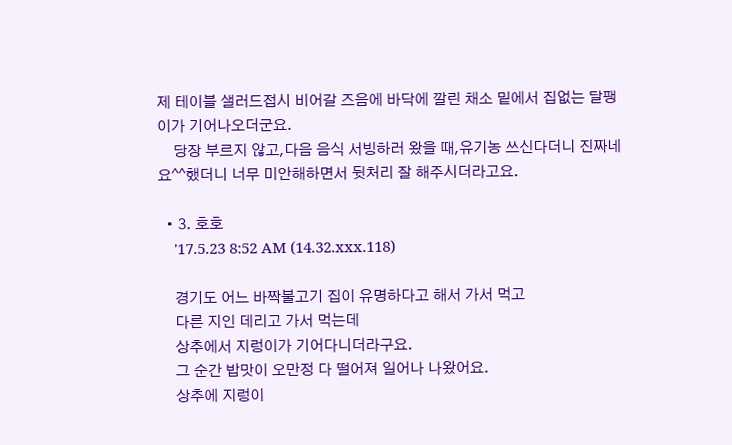제 테이블 샐러드접시 비어갈 즈음에 바닥에 깔린 채소 밑에서 집없는 달팽이가 기어나오더군요.
    당장 부르지 않고,다음 음식 서빙하러 왔을 때,유기농 쓰신다더니 진짜네요^^했더니 너무 미안해하면서 뒷처리 잘 해주시더라고요.

  • 3. 호호
    '17.5.23 8:52 AM (14.32.xxx.118)

    경기도 어느 바짝불고기 집이 유명하다고 해서 가서 먹고
    다른 지인 데리고 가서 먹는데
    상추에서 지렁이가 기어다니더라구요.
    그 순간 밥맛이 오만정 다 떨어져 일어나 나왔어요.
    상추에 지렁이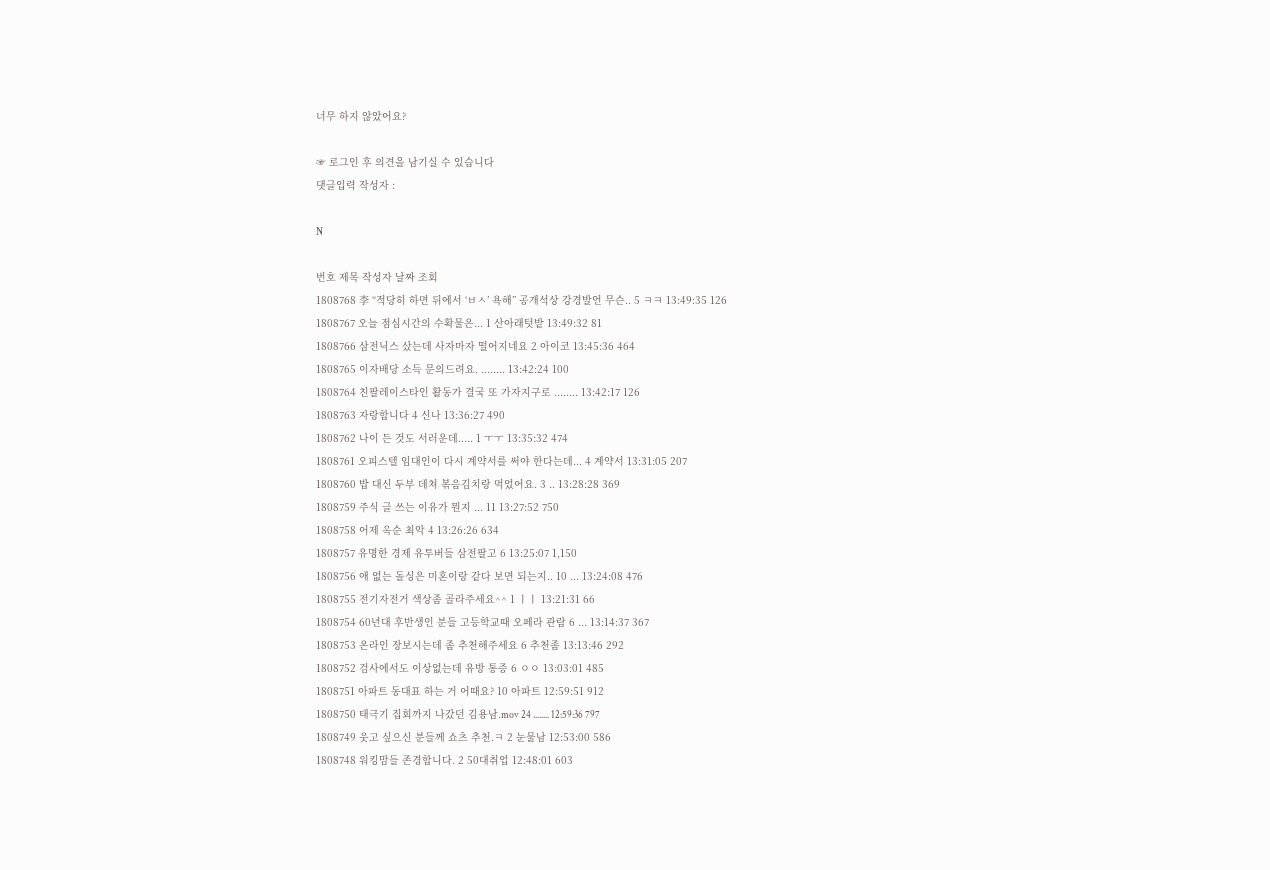너무 하지 않았어요?

☞ 로그인 후 의견을 남기실 수 있습니다
댓글입력 작성자 :

N

번호 제목 작성자 날짜 조회
1808768 李 “적당히 하면 뒤에서 ‘ㅂㅅ’ 욕해” 공개석상 강경발언 무슨.. 5 ㅋㅋ 13:49:35 126
1808767 오늘 점심시간의 수확물은... 1 산아래텃밭 13:49:32 81
1808766 삼전닉스 샀는데 사자마자 떨어지네요 2 아이코 13:45:36 464
1808765 이자배당 소득 문의드려요. ........ 13:42:24 100
1808764 친팔레이스타인 활동가 결국 또 가자지구로 ........ 13:42:17 126
1808763 자랑합니다 4 신나 13:36:27 490
1808762 나이 든 것도 서러운데..... 1 ㅜㅜ 13:35:32 474
1808761 오피스텔 임대인이 다시 계약서를 써야 한다는데... 4 계약서 13:31:05 207
1808760 밥 대신 두부 데쳐 볶음김치랑 먹었어요. 3 .. 13:28:28 369
1808759 주식 글 쓰는 이유가 뭔지 ... 11 13:27:52 750
1808758 어제 옥순 최악 4 13:26:26 634
1808757 유명한 경제 유투버들 삼전팔고 6 13:25:07 1,150
1808756 애 없는 돌싱은 미혼이랑 같다 보면 되는지.. 10 ... 13:24:08 476
1808755 전기자전거 색상좀 골라주세요^^ 1 ㅣㅣ 13:21:31 66
1808754 60년대 후반생인 분들 고등학교때 오페라 관람 6 ... 13:14:37 367
1808753 온라인 장보시는데 좀 추천해주세요 6 추천좀 13:13:46 292
1808752 검사에서도 이상없는데 유방 통증 6 ㅇㅇ 13:03:01 485
1808751 아파트 동대표 하는 거 어때요? 10 아파트 12:59:51 912
1808750 태극기 집회까지 나갔던 김용남.mov 24 ........ 12:59:36 797
1808749 웃고 싶으신 분들께 쇼츠 추천.ㅋ 2 눈물남 12:53:00 586
1808748 워킹맘들 존경합니다. 2 50대취업 12:48:01 603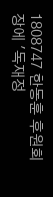1808747 한동훈 후원회장에 '독재정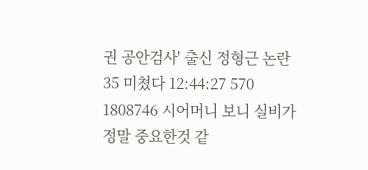권 공안검사' 출신 정형근 논란 35 미쳤다 12:44:27 570
1808746 시어머니 보니 실비가 정말 중요한것 같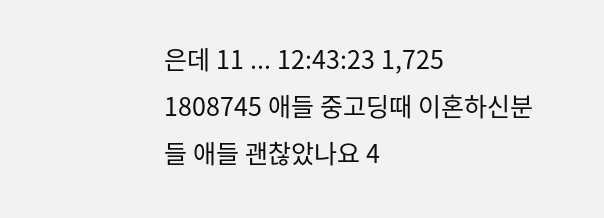은데 11 ... 12:43:23 1,725
1808745 애들 중고딩때 이혼하신분들 애들 괜찮았나요 4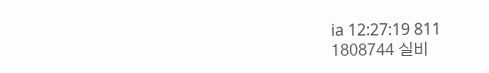ia 12:27:19 811
1808744 실비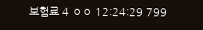보험료 4 ㅇㅇ 12:24:29 799